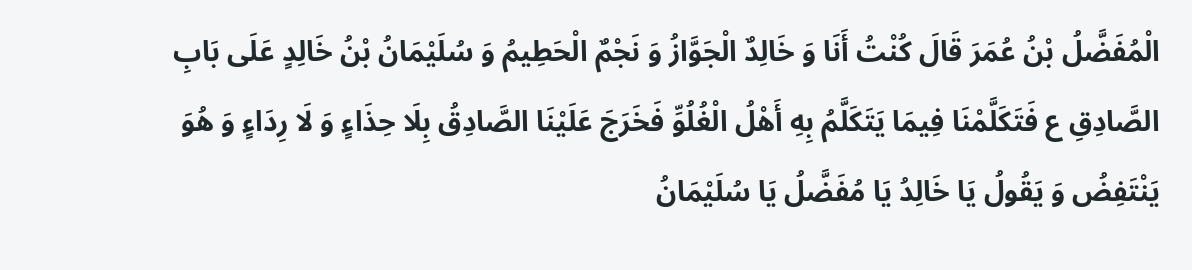الْمُفَضَّلُ بْنُ عُمَرَ قَالَ كُنْتُ أَنَا وَ خَالِدٌ الْجَوَّازُ وَ نَجْمٌ الْحَطِيمُ وَ سُلَيْمَانُ بْنُ خَالِدٍ عَلَى بَابِ الصَّادِقِ ع فَتَكَلَّمْنَا فِيمَا يَتَكَلَّمُ بِهِ أَهْلُ الْغُلُوِّ فَخَرَجَ عَلَيْنَا الصَّادِقُ بِلَا حِذَاءٍ وَ لَا رِدَاءٍ وَ هُوَ يَنْتَفِضُ وَ يَقُولُ يَا خَالِدُ يَا مُفَضَّلُ يَا سُلَيْمَانُ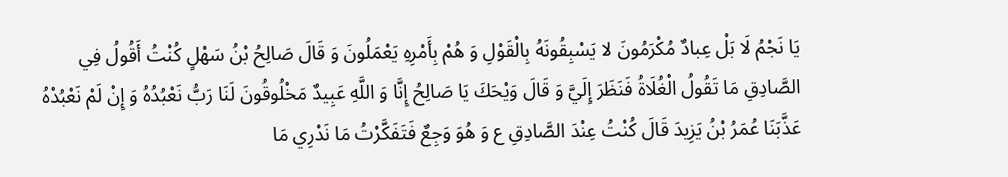يَا نَجْمُ لَا بَلْ عِبادٌ مُكْرَمُونَ لا يَسْبِقُونَهُ بِالْقَوْلِ وَ هُمْ بِأَمْرِهِ يَعْمَلُونَ وَ قَالَ صَالِحُ بْنُ سَهْلٍ كُنْتُ أَقُولُ فِي الصَّادِقِ مَا تَقُولُ الْغُلَاةُ فَنَظَرَ إِلَيَّ وَ قَالَ وَيْحَكَ يَا صَالِحُ إِنَّا وَ اللَّهِ عَبِيدٌ مَخْلُوقُونَ لَنَا رَبُّ نَعْبُدُهُ وَ إِنْ لَمْ نَعْبُدْهُ عَذَّبَنَا عُمَرُ بْنُ يَزِيدَ قَالَ كُنْتُ عِنْدَ الصَّادِقِ ع وَ هُوَ وَجِعٌ فَتَفَكَّرْتُ مَا نَدْرِي مَا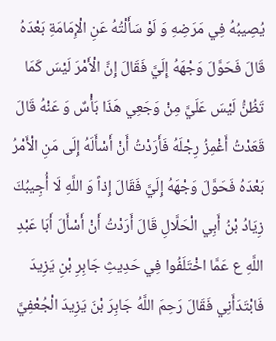يُصِيبُهُ فِي مَرَضِهِ وَ لَوْ سَأَلْتُهُ عَنِ الْإِمَامَةِ بَعْدَهُ قَالَ فَحَوَّلَ وَجْهَهُ إِلَيَّ فَقَالَ إِنَّ الْأَمْرَ لَيْسَ كَمَا تَظُنُّ لَيْسَ عَلَيَّ مِنْ وَجَعِي هَذَا بَأْسٌ وَ عَنْهُ قَالَ قَعَدْتُ أَغْمِزُ رِجْلَهُ فَأَرَدْتُ أَنْ أَسْأَلَهُ إِلَى مَنِ الْأَمْرُ بَعْدَهُ فَحَوَّلَ وَجْهَهُ إِلَيَّ فَقَالَ إِذاً وَ اللَّهِ لَا أُجِيبُكَ زِيَادُ بْنُ أَبِي الْحَلَّالِ قَالَ أَرَدْتُ أَنْ أَسْأَلَ أَبَا عَبْدِ اللَّهِ ع عَمَّا اخْتَلَفُوا فِي حَدِيثِ جَابِرِ بْنِ يَزِيدَ فَابْتَدَأَنِي فَقَالَ رَحِمَ اللَّهُ جَابِرَ بْنَ يَزِيدَ الْجُعْفِيَّ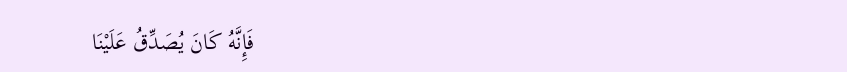فَإِنَّهُ كَانَ يُصَدِّقُ عَلَيْنَا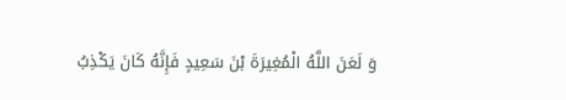وَ لَعَنَ اللَّهُ الْمُغِيرَةَ بْنَ سَعِيدٍ فَإِنَّهُ كَانَ يَكْذِبُ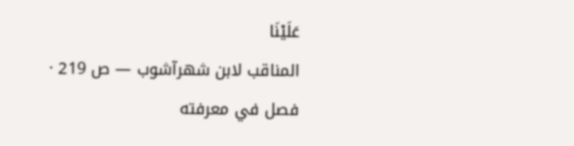عَلَيْنَا
المناقب لابن شهرآشوب — ص 219 · فصل في معرفته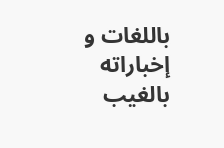باللغات و إخباراته بالغيب